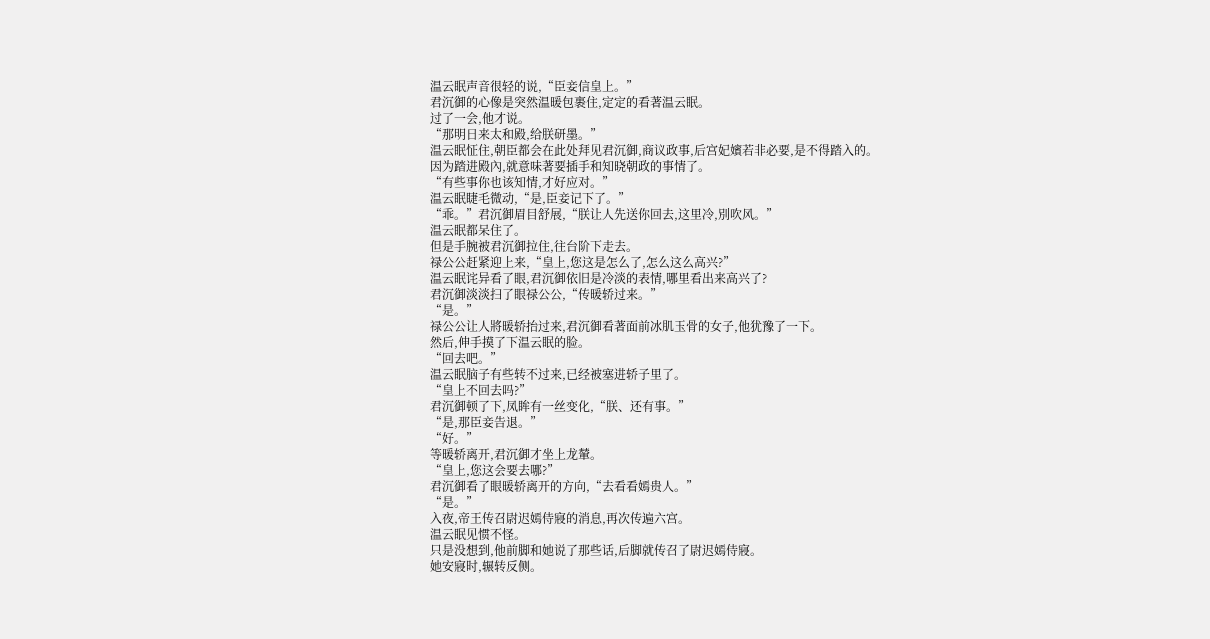温云眠声音很轻的说,“臣妾信皇上。”
君沉御的心像是突然温暖包裹住,定定的看著温云眠。
过了一会,他才说。
“那明日来太和殿,给朕研墨。”
温云眠怔住,朝臣都会在此处拜见君沉御,商议政事,后宫妃嬪若非必要,是不得踏入的。
因为踏进殿內,就意味著要插手和知晓朝政的事情了。
“有些事你也该知情,才好应对。”
温云眠睫毛微动,“是,臣妾记下了。”
“乖。”君沉御眉目舒展,“朕让人先送你回去,这里冷,別吹风。”
温云眠都呆住了。
但是手腕被君沉御拉住,往台阶下走去。
禄公公赶紧迎上来,“皇上,您这是怎么了,怎么这么高兴?”
温云眠诧异看了眼,君沉御依旧是冷淡的表情,哪里看出来高兴了?
君沉御淡淡扫了眼禄公公,“传暖轿过来。”
“是。”
禄公公让人將暖轿抬过来,君沉御看著面前冰肌玉骨的女子,他犹豫了一下。
然后,伸手摸了下温云眠的脸。
“回去吧。”
温云眠脑子有些转不过来,已经被塞进轿子里了。
“皇上不回去吗?”
君沉御顿了下,凤眸有一丝变化,“朕、还有事。”
“是,那臣妾告退。”
“好。”
等暖轿离开,君沉御才坐上龙輦。
“皇上,您这会要去哪?”
君沉御看了眼暖轿离开的方向,“去看看嫣贵人。”
“是。”
入夜,帝王传召尉迟嫣侍寢的消息,再次传遍六宫。
温云眠见惯不怪。
只是没想到,他前脚和她说了那些话,后脚就传召了尉迟嫣侍寢。
她安寢时,辗转反侧。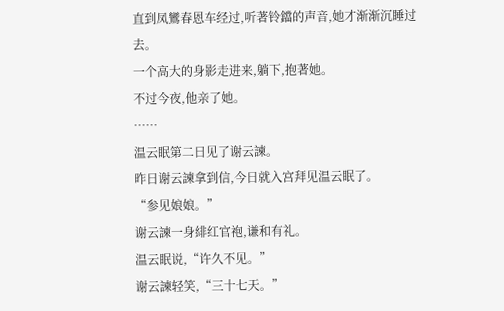直到凤鸞春恩车经过,听著铃鐺的声音,她才渐渐沉睡过去。
一个高大的身影走进来,躺下,抱著她。
不过今夜,他亲了她。
……
温云眠第二日见了谢云諫。
昨日谢云諫拿到信,今日就入宫拜见温云眠了。
“参见娘娘。”
谢云諫一身緋红官袍,谦和有礼。
温云眠说,“许久不见。”
谢云諫轻笑,“三十七天。”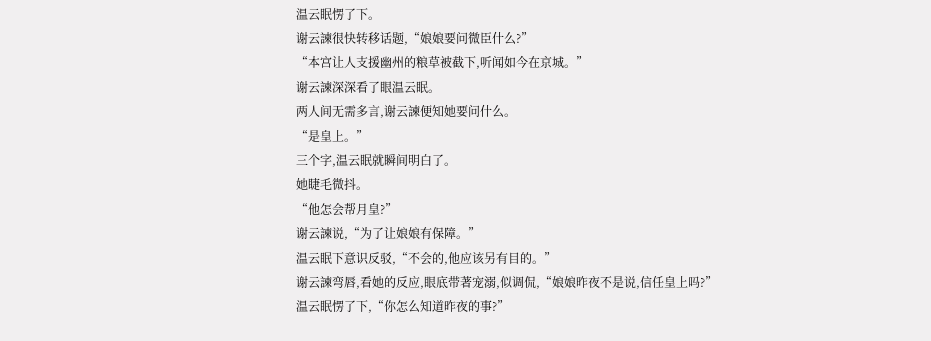温云眠愣了下。
谢云諫很快转移话题,“娘娘要问微臣什么?”
“本宫让人支援幽州的粮草被截下,听闻如今在京城。”
谢云諫深深看了眼温云眠。
两人间无需多言,谢云諫便知她要问什么。
“是皇上。”
三个字,温云眠就瞬间明白了。
她睫毛微抖。
“他怎会帮月皇?”
谢云諫说,“为了让娘娘有保障。”
温云眠下意识反驳,“不会的,他应该另有目的。”
谢云諫弯唇,看她的反应,眼底带著宠溺,似调侃,“娘娘昨夜不是说,信任皇上吗?”
温云眠愣了下,“你怎么知道昨夜的事?”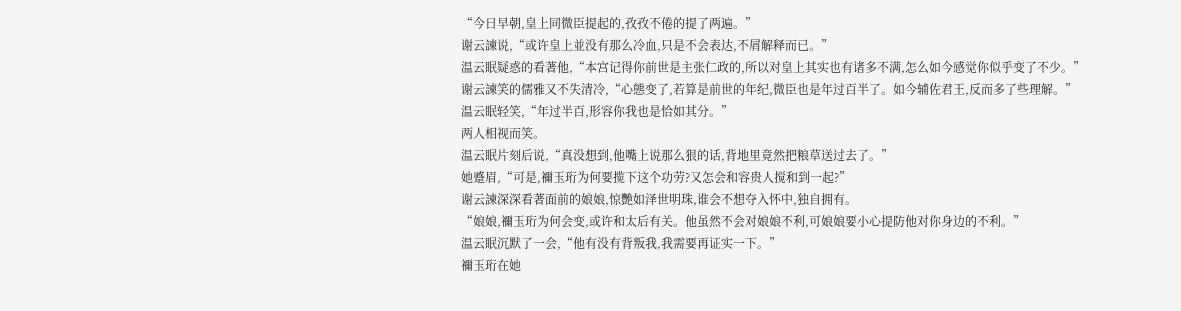“今日早朝,皇上同微臣提起的,孜孜不倦的提了两遍。”
谢云諫说,“或许皇上並没有那么冷血,只是不会表达,不屑解释而已。”
温云眠疑惑的看著他,“本宫记得你前世是主张仁政的,所以对皇上其实也有诸多不满,怎么如今感觉你似乎变了不少。”
谢云諫笑的儒雅又不失清冷,“心態变了,若算是前世的年纪,微臣也是年过百半了。如今辅佐君王,反而多了些理解。”
温云眠轻笑,“年过半百,形容你我也是恰如其分。”
两人相视而笑。
温云眠片刻后说,“真没想到,他嘴上说那么狠的话,背地里竟然把粮草送过去了。”
她蹙眉,“可是,禰玉珩为何要揽下这个功劳?又怎会和容贵人搅和到一起?”
谢云諫深深看著面前的娘娘,惊艷如泽世明珠,谁会不想夺入怀中,独自拥有。
“娘娘,禰玉珩为何会变,或许和太后有关。他虽然不会对娘娘不利,可娘娘要小心提防他对你身边的不利。”
温云眠沉默了一会,“他有没有背叛我,我需要再证实一下。”
禰玉珩在她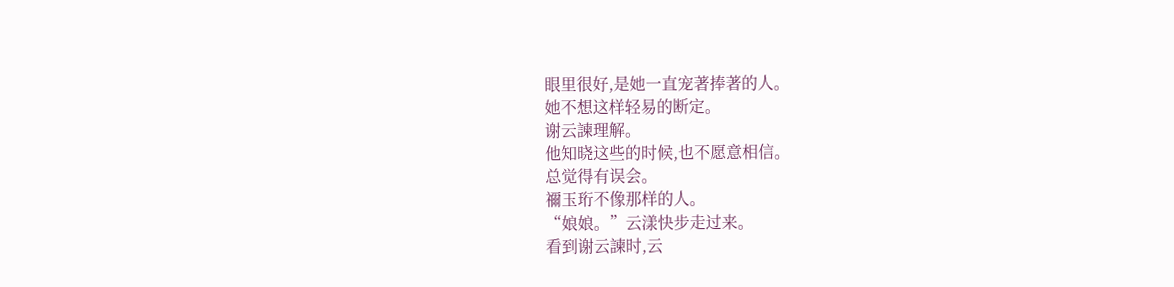眼里很好,是她一直宠著捧著的人。
她不想这样轻易的断定。
谢云諫理解。
他知晓这些的时候,也不愿意相信。
总觉得有误会。
禰玉珩不像那样的人。
“娘娘。”云漾快步走过来。
看到谢云諫时,云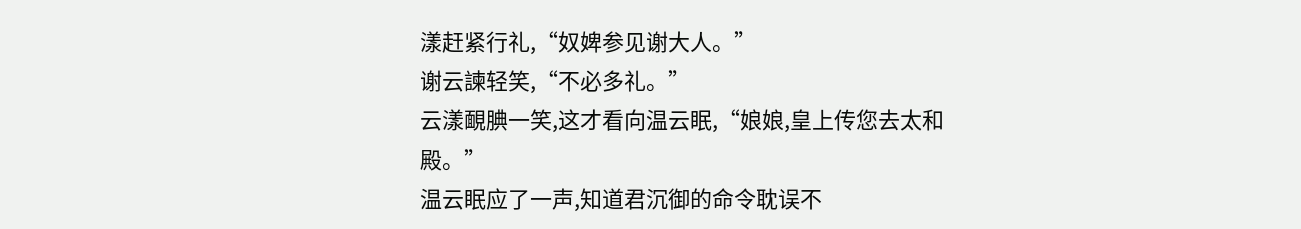漾赶紧行礼,“奴婢参见谢大人。”
谢云諫轻笑,“不必多礼。”
云漾靦腆一笑,这才看向温云眠,“娘娘,皇上传您去太和殿。”
温云眠应了一声,知道君沉御的命令耽误不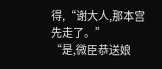得,“谢大人,那本宫先走了。”
“是,微臣恭送娘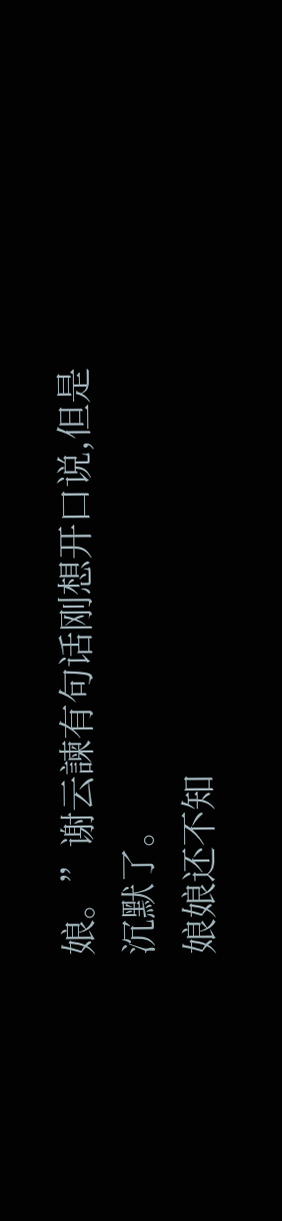娘。”谢云諫有句话刚想开口说,但是沉默了。
娘娘还不知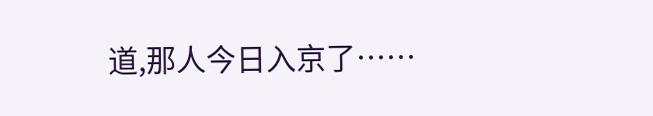道,那人今日入京了……